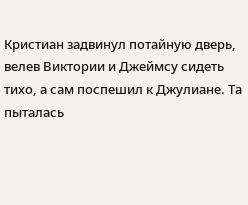Кристиан задвинул потайную дверь, велев Виктории и Джеймсу сидеть тихо, а сам поспешил к Джулиане. Та пыталась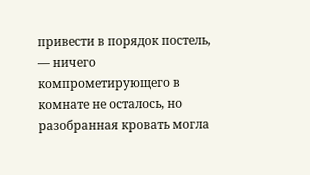привести в порядок постель, — ничего компрометирующего в комнате не осталось, но разобранная кровать могла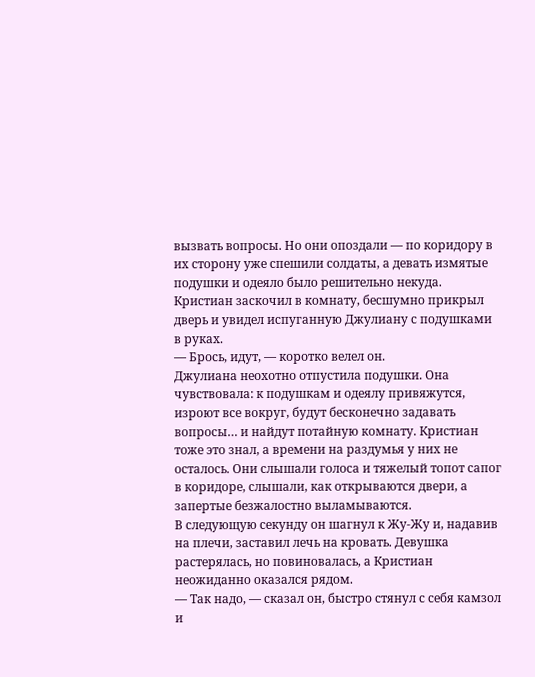вызвать вопросы. Но они опоздали — по коридору в их сторону уже спешили солдаты, а девать измятые подушки и одеяло было решительно некуда.
Кристиан заскочил в комнату, бесшумно прикрыл дверь и увидел испуганную Джулиану с подушками в руках.
— Брось, идут, — коротко велел он.
Джулиана неохотно отпустила подушки. Она чувствовала: к подушкам и одеялу привяжутся, изроют все вокруг, будут бесконечно задавать вопросы… и найдут потайную комнату. Кристиан тоже это знал, а времени на раздумья у них не осталось. Они слышали голоса и тяжелый топот сапог в коридоре, слышали, как открываются двери, а запертые безжалостно выламываются.
В следующую секунду он шагнул к Жу-Жу и, надавив на плечи, заставил лечь на кровать. Девушка растерялась, но повиновалась, а Кристиан неожиданно оказался рядом.
— Так надо, — сказал он, быстро стянул с себя камзол и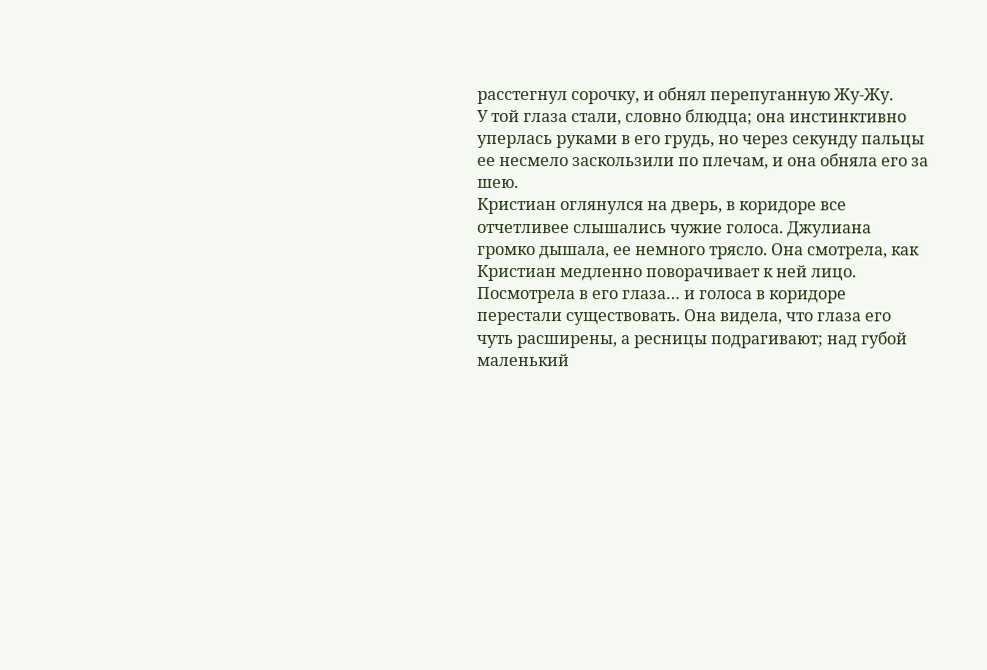расстегнул сорочку, и обнял перепуганную Жу-Жу.
У той глаза стали, словно блюдца; она инстинктивно уперлась руками в его грудь, но через секунду пальцы ее несмело заскользили по плечам, и она обняла его за шею.
Кристиан оглянулся на дверь, в коридоре все отчетливее слышались чужие голоса. Джулиана громко дышала, ее немного трясло. Она смотрела, как Кристиан медленно поворачивает к ней лицо. Посмотрела в его глаза… и голоса в коридоре перестали существовать. Она видела, что глаза его чуть расширены, а ресницы подрагивают; над губой маленький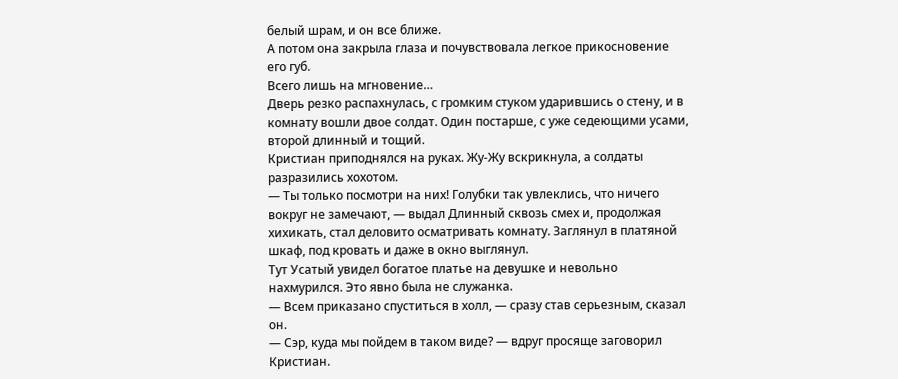белый шрам, и он все ближе.
А потом она закрыла глаза и почувствовала легкое прикосновение его губ.
Всего лишь на мгновение…
Дверь резко распахнулась, с громким стуком ударившись о стену, и в комнату вошли двое солдат. Один постарше, с уже седеющими усами, второй длинный и тощий.
Кристиан приподнялся на руках. Жу-Жу вскрикнула, а солдаты разразились хохотом.
— Ты только посмотри на них! Голубки так увлеклись, что ничего вокруг не замечают, — выдал Длинный сквозь смех и, продолжая хихикать, стал деловито осматривать комнату. Заглянул в платяной шкаф, под кровать и даже в окно выглянул.
Тут Усатый увидел богатое платье на девушке и невольно нахмурился. Это явно была не служанка.
— Всем приказано спуститься в холл, — сразу став серьезным, сказал он.
— Сэр, куда мы пойдем в таком виде? — вдруг просяще заговорил Кристиан.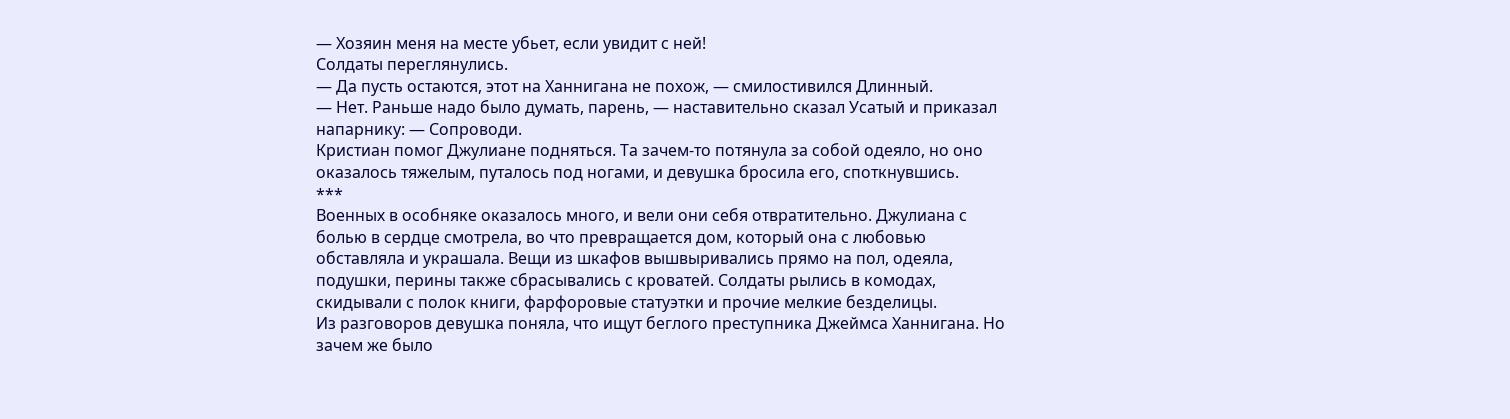— Хозяин меня на месте убьет, если увидит с ней!
Солдаты переглянулись.
— Да пусть остаются, этот на Ханнигана не похож, — смилостивился Длинный.
— Нет. Раньше надо было думать, парень, — наставительно сказал Усатый и приказал напарнику: — Сопроводи.
Кристиан помог Джулиане подняться. Та зачем-то потянула за собой одеяло, но оно оказалось тяжелым, путалось под ногами, и девушка бросила его, споткнувшись.
***
Военных в особняке оказалось много, и вели они себя отвратительно. Джулиана с болью в сердце смотрела, во что превращается дом, который она с любовью обставляла и украшала. Вещи из шкафов вышвыривались прямо на пол, одеяла, подушки, перины также сбрасывались с кроватей. Солдаты рылись в комодах, скидывали с полок книги, фарфоровые статуэтки и прочие мелкие безделицы.
Из разговоров девушка поняла, что ищут беглого преступника Джеймса Ханнигана. Но зачем же было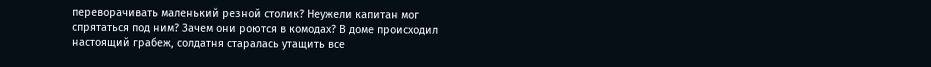переворачивать маленький резной столик? Неужели капитан мог спрятаться под ним? Зачем они роются в комодах? В доме происходил настоящий грабеж, солдатня старалась утащить все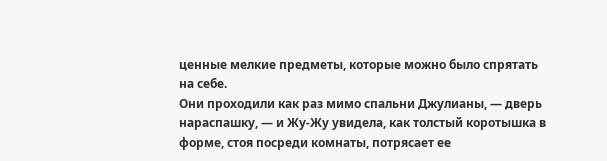ценные мелкие предметы, которые можно было спрятать на себе.
Они проходили как раз мимо спальни Джулианы, — дверь нараспашку, — и Жу-Жу увидела, как толстый коротышка в форме, стоя посреди комнаты, потрясает ее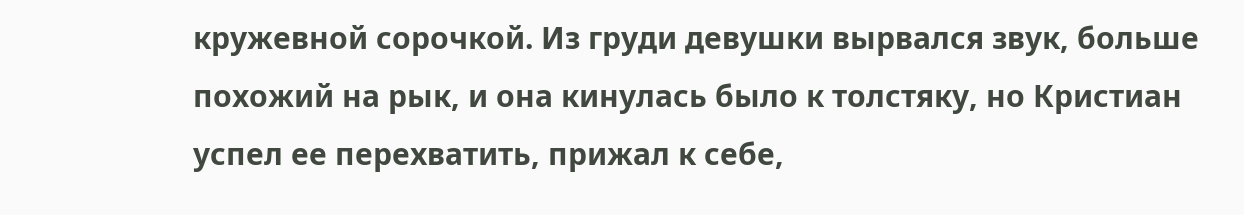кружевной сорочкой. Из груди девушки вырвался звук, больше похожий на рык, и она кинулась было к толстяку, но Кристиан успел ее перехватить, прижал к себе,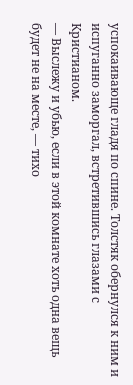успокаивающе гладя по спине. Толстяк обернулся к ним и испуганно заморгал, встретившись глазами с Кристианом.
— Выслежу и убью, если в этой комнате хоть одна вещь будет не на месте, — тихо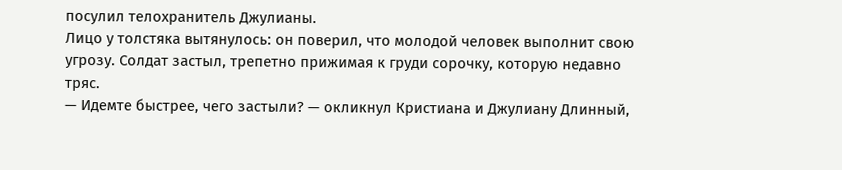посулил телохранитель Джулианы.
Лицо у толстяка вытянулось: он поверил, что молодой человек выполнит свою угрозу. Солдат застыл, трепетно прижимая к груди сорочку, которую недавно тряс.
— Идемте быстрее, чего застыли? — окликнул Кристиана и Джулиану Длинный,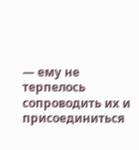— ему не терпелось сопроводить их и присоединиться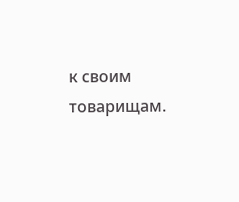к своим товарищам.